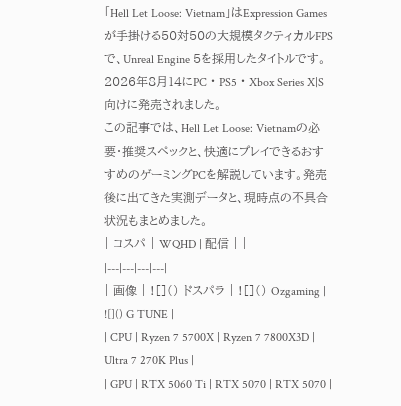「Hell Let Loose: Vietnam」はExpression Gamesが手掛ける50対50の大規模タクティカルFPSで、Unreal Engine 5を採用したタイトルです。2026年8月14にPC・PS5・Xbox Series X|S向けに発売されました。
この記事では、Hell Let Loose: Vietnamの必要・推奨スペックと、快適にプレイできるおすすめのゲーミングPCを解説しています。発売後に出てきた実測データと、現時点の不具合状況もまとめました。
| コスパ | WQHD | 配信 | |
|---|---|---|---|
| 画像 | ![]() ドスパラ | ![]() Ozgaming | ![]() G TUNE |
| CPU | Ryzen 7 5700X | Ryzen 7 7800X3D | Ultra 7 270K Plus |
| GPU | RTX 5060 Ti | RTX 5070 | RTX 5070 |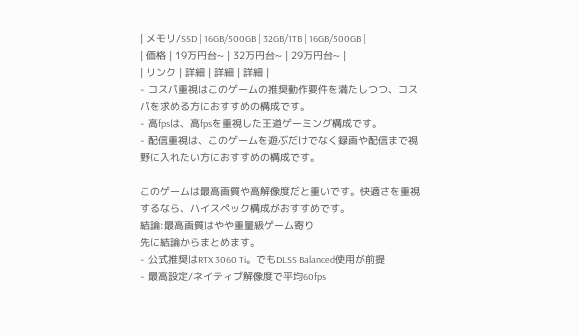| メモリ/SSD | 16GB/500GB | 32GB/1TB | 16GB/500GB |
| 価格 | 19万円台~ | 32万円台~ | 29万円台~ |
| リンク | 詳細 | 詳細 | 詳細 |
- コスパ重視はこのゲームの推奨動作要件を満たしつつ、コスパを求める方におすすめの構成です。
- 高fpsは、高fpsを重視した王道ゲーミング構成です。
- 配信重視は、このゲームを遊ぶだけでなく録画や配信まで視野に入れたい方におすすめの構成です。

このゲームは最高画質や高解像度だと重いです。快適さを重視するなら、ハイスペック構成がおすすめです。
結論:最高画質はやや重量級ゲーム寄り
先に結論からまとめます。
- 公式推奨はRTX 3060 Ti。でもDLSS Balanced使用が前提
- 最高設定/ネイティブ解像度で平均60fps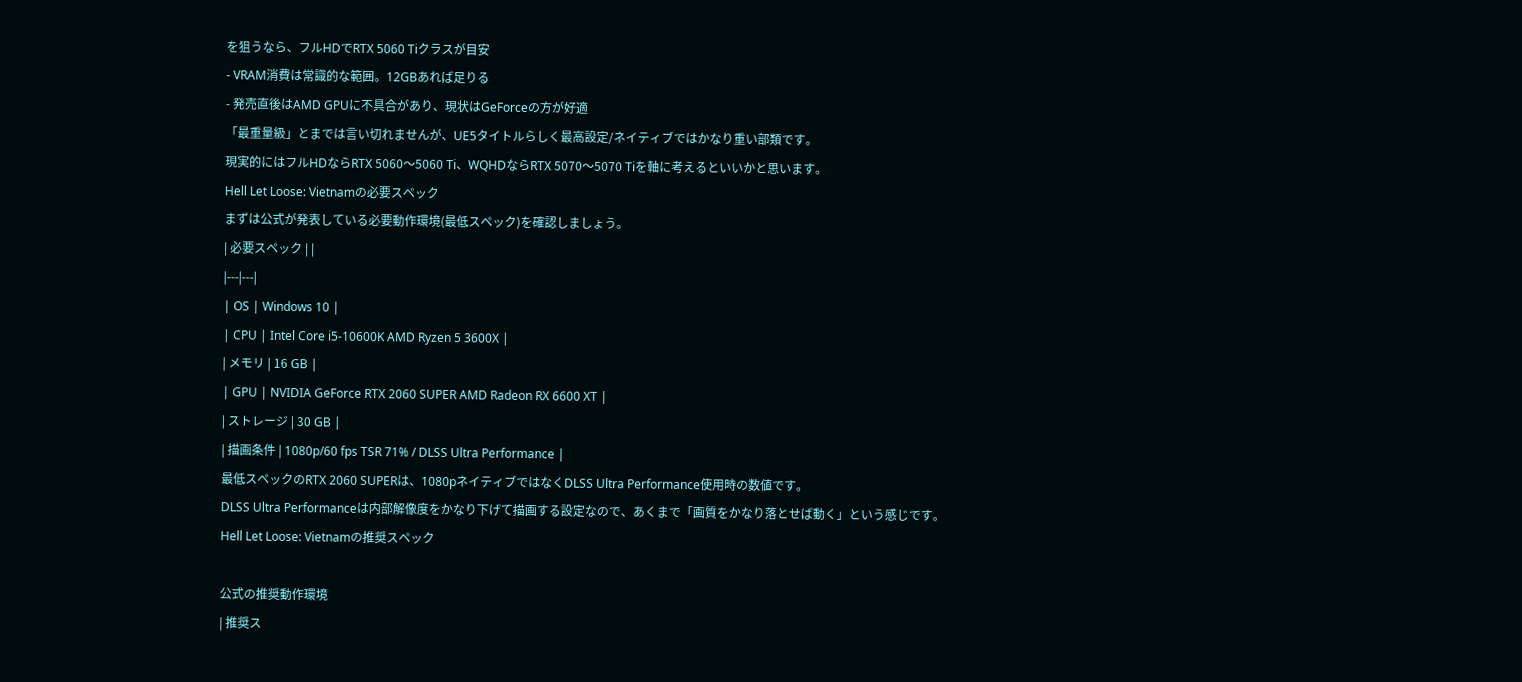を狙うなら、フルHDでRTX 5060 Tiクラスが目安
- VRAM消費は常識的な範囲。12GBあれば足りる
- 発売直後はAMD GPUに不具合があり、現状はGeForceの方が好適
「最重量級」とまでは言い切れませんが、UE5タイトルらしく最高設定/ネイティブではかなり重い部類です。
現実的にはフルHDならRTX 5060〜5060 Ti、WQHDならRTX 5070〜5070 Tiを軸に考えるといいかと思います。
Hell Let Loose: Vietnamの必要スペック
まずは公式が発表している必要動作環境(最低スペック)を確認しましょう。
| 必要スペック | |
|---|---|
| OS | Windows 10 |
| CPU | Intel Core i5-10600K AMD Ryzen 5 3600X |
| メモリ | 16 GB |
| GPU | NVIDIA GeForce RTX 2060 SUPER AMD Radeon RX 6600 XT |
| ストレージ | 30 GB |
| 描画条件 | 1080p/60 fps TSR 71% / DLSS Ultra Performance |
最低スペックのRTX 2060 SUPERは、1080pネイティブではなくDLSS Ultra Performance使用時の数値です。
DLSS Ultra Performanceは内部解像度をかなり下げて描画する設定なので、あくまで「画質をかなり落とせば動く」という感じです。
Hell Let Loose: Vietnamの推奨スペック

公式の推奨動作環境
| 推奨ス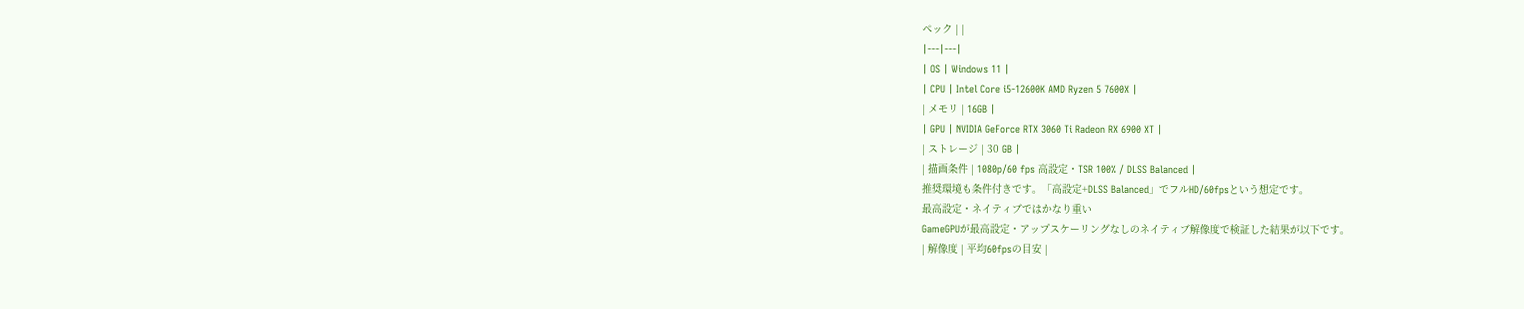ペック | |
|---|---|
| OS | Windows 11 |
| CPU | Intel Core i5-12600K AMD Ryzen 5 7600X |
| メモリ | 16GB |
| GPU | NVIDIA GeForce RTX 3060 Ti Radeon RX 6900 XT |
| ストレージ | 30 GB |
| 描画条件 | 1080p/60 fps 高設定・TSR 100% / DLSS Balanced |
推奨環境も条件付きです。「高設定+DLSS Balanced」でフルHD/60fpsという想定です。
最高設定・ネイティブではかなり重い
GameGPUが最高設定・アップスケーリングなしのネイティブ解像度で検証した結果が以下です。
| 解像度 | 平均60fpsの目安 |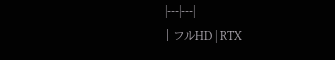|---|---|
| フルHD | RTX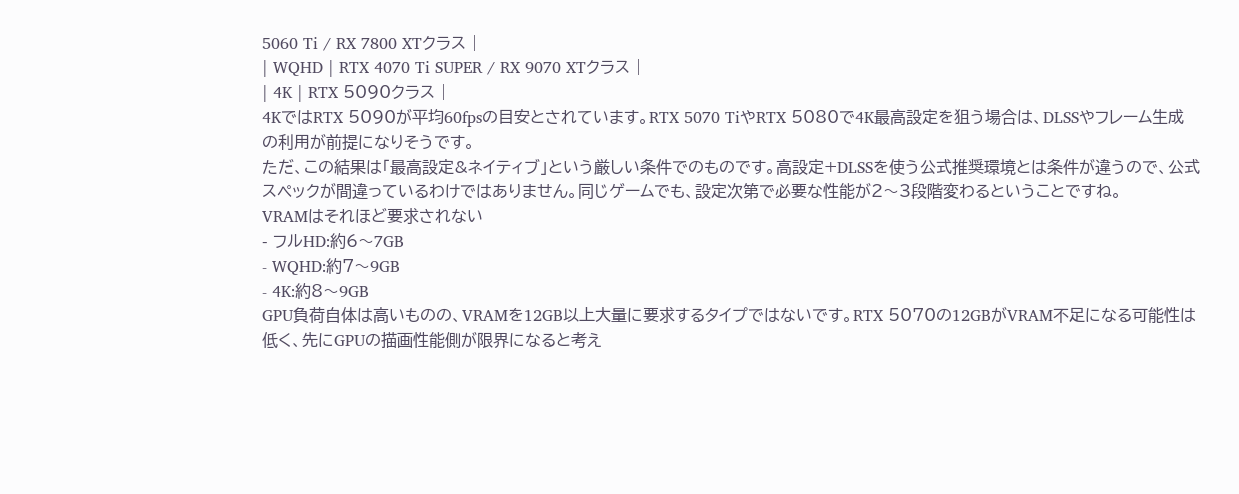5060 Ti / RX 7800 XTクラス |
| WQHD | RTX 4070 Ti SUPER / RX 9070 XTクラス |
| 4K | RTX 5090クラス |
4KではRTX 5090が平均60fpsの目安とされています。RTX 5070 TiやRTX 5080で4K最高設定を狙う場合は、DLSSやフレーム生成の利用が前提になりそうです。
ただ、この結果は「最高設定&ネイティブ」という厳しい条件でのものです。高設定+DLSSを使う公式推奨環境とは条件が違うので、公式スペックが間違っているわけではありません。同じゲームでも、設定次第で必要な性能が2〜3段階変わるということですね。
VRAMはそれほど要求されない
- フルHD:約6〜7GB
- WQHD:約7〜9GB
- 4K:約8〜9GB
GPU負荷自体は高いものの、VRAMを12GB以上大量に要求するタイプではないです。RTX 5070の12GBがVRAM不足になる可能性は低く、先にGPUの描画性能側が限界になると考え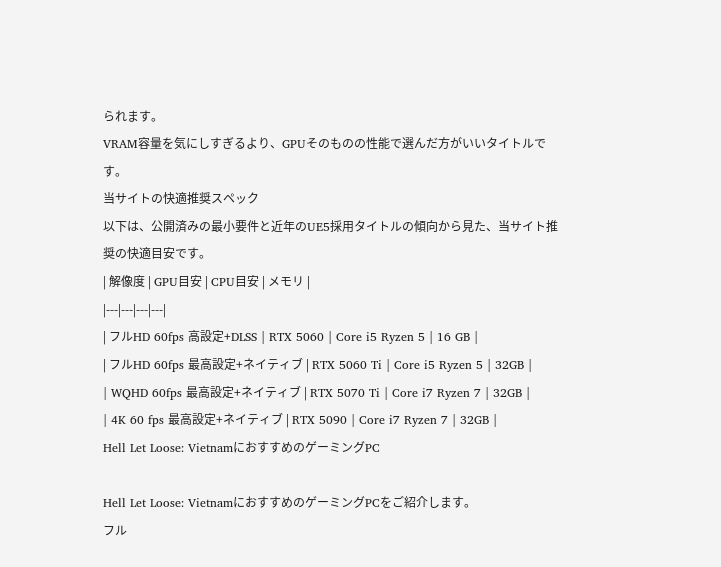られます。
VRAM容量を気にしすぎるより、GPUそのものの性能で選んだ方がいいタイトルです。
当サイトの快適推奨スペック
以下は、公開済みの最小要件と近年のUE5採用タイトルの傾向から見た、当サイト推奨の快適目安です。
| 解像度 | GPU目安 | CPU目安 | メモリ |
|---|---|---|---|
| フルHD 60fps 高設定+DLSS | RTX 5060 | Core i5 Ryzen 5 | 16 GB |
| フルHD 60fps 最高設定+ネイティブ | RTX 5060 Ti | Core i5 Ryzen 5 | 32GB |
| WQHD 60fps 最高設定+ネイティブ | RTX 5070 Ti | Core i7 Ryzen 7 | 32GB |
| 4K 60 fps 最高設定+ネイティブ | RTX 5090 | Core i7 Ryzen 7 | 32GB |
Hell Let Loose: VietnamにおすすめのゲーミングPC

Hell Let Loose: VietnamにおすすめのゲーミングPCをご紹介します。
フル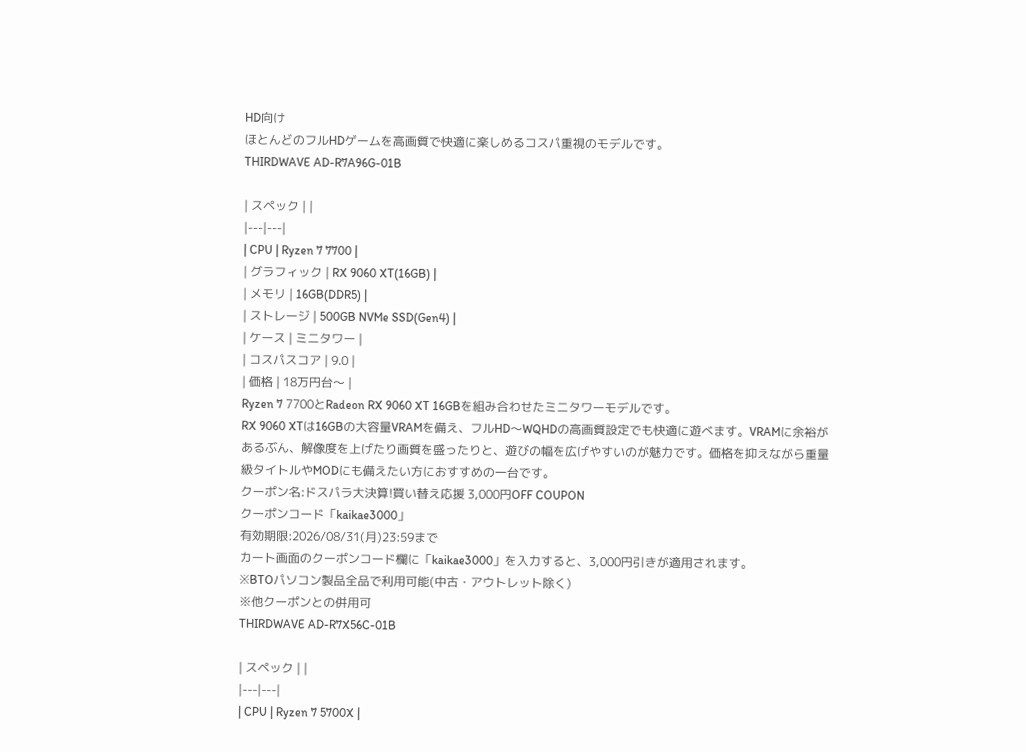HD向け
ほとんどのフルHDゲームを高画質で快適に楽しめるコスパ重視のモデルです。
THIRDWAVE AD-R7A96G-01B

| スペック | |
|---|---|
| CPU | Ryzen 7 7700 |
| グラフィック | RX 9060 XT(16GB) |
| メモリ | 16GB(DDR5) |
| ストレージ | 500GB NVMe SSD(Gen4) |
| ケース | ミニタワー |
| コスパスコア | 9.0 |
| 価格 | 18万円台〜 |
Ryzen 7 7700とRadeon RX 9060 XT 16GBを組み合わせたミニタワーモデルです。
RX 9060 XTは16GBの大容量VRAMを備え、フルHD〜WQHDの高画質設定でも快適に遊べます。VRAMに余裕があるぶん、解像度を上げたり画質を盛ったりと、遊びの幅を広げやすいのが魅力です。価格を抑えながら重量級タイトルやMODにも備えたい方におすすめの一台です。
クーポン名:ドスパラ大決算!買い替え応援 3,000円OFF COUPON
クーポンコード「kaikae3000」
有効期限:2026/08/31(月)23:59まで
カート画面のクーポンコード欄に「kaikae3000」を入力すると、3,000円引きが適用されます。
※BTOパソコン製品全品で利用可能(中古・アウトレット除く)
※他クーポンとの併用可
THIRDWAVE AD-R7X56C-01B

| スペック | |
|---|---|
| CPU | Ryzen 7 5700X |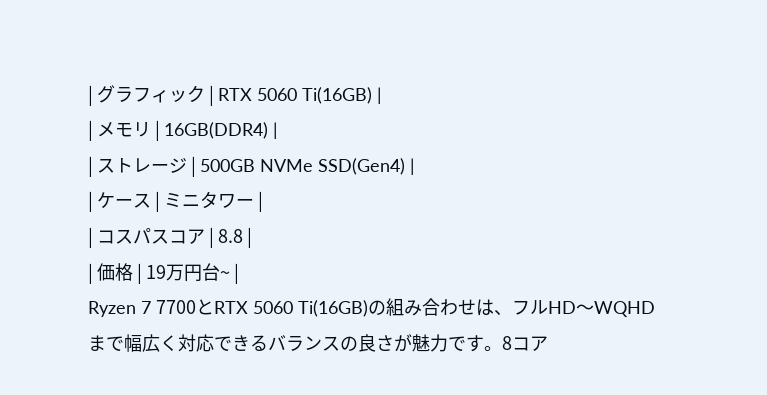| グラフィック | RTX 5060 Ti(16GB) |
| メモリ | 16GB(DDR4) |
| ストレージ | 500GB NVMe SSD(Gen4) |
| ケース | ミニタワー |
| コスパスコア | 8.8 |
| 価格 | 19万円台~ |
Ryzen 7 7700とRTX 5060 Ti(16GB)の組み合わせは、フルHD〜WQHDまで幅広く対応できるバランスの良さが魅力です。8コア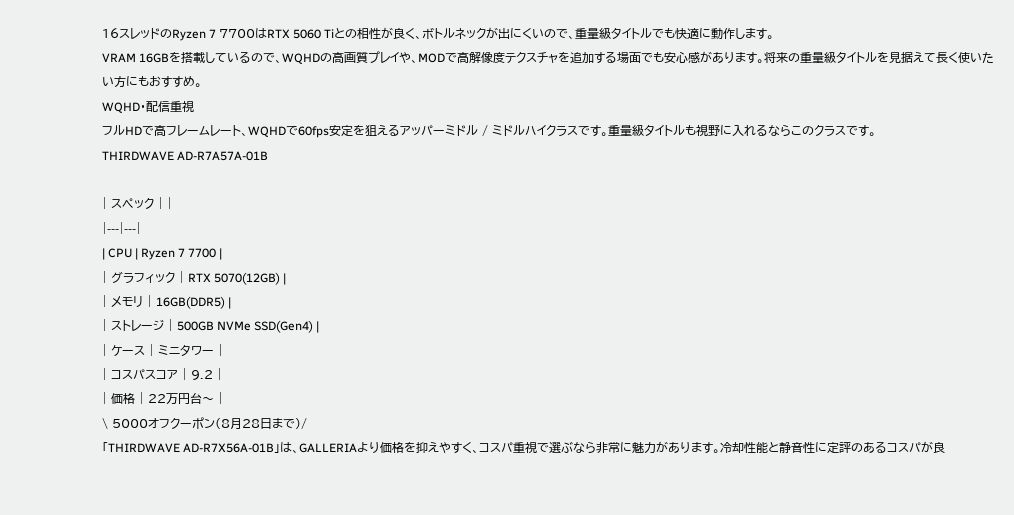16スレッドのRyzen 7 7700はRTX 5060 Tiとの相性が良く、ボトルネックが出にくいので、重量級タイトルでも快適に動作します。
VRAM 16GBを搭載しているので、WQHDの高画質プレイや、MODで高解像度テクスチャを追加する場面でも安心感があります。将来の重量級タイトルを見据えて長く使いたい方にもおすすめ。
WQHD・配信重視
フルHDで高フレームレート、WQHDで60fps安定を狙えるアッパーミドル / ミドルハイクラスです。重量級タイトルも視野に入れるならこのクラスです。
THIRDWAVE AD-R7A57A-01B

| スペック | |
|---|---|
| CPU | Ryzen 7 7700 |
| グラフィック | RTX 5070(12GB) |
| メモリ | 16GB(DDR5) |
| ストレージ | 500GB NVMe SSD(Gen4) |
| ケース | ミニタワー |
| コスパスコア | 9.2 |
| 価格 | 22万円台〜 |
\ 5000オフクーポン(8月28日まで)/
「THIRDWAVE AD-R7X56A-01B」は、GALLERIAより価格を抑えやすく、コスパ重視で選ぶなら非常に魅力があります。冷却性能と静音性に定評のあるコスパが良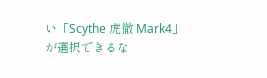い「Scythe 虎徹 Mark4」が選択できるな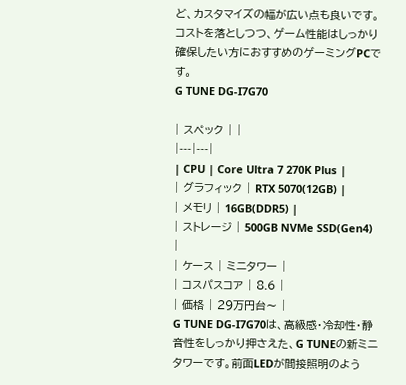ど、カスタマイズの幅が広い点も良いです。
コストを落としつつ、ゲーム性能はしっかり確保したい方におすすめのゲーミングPCです。
G TUNE DG-I7G70

| スペック | |
|---|---|
| CPU | Core Ultra 7 270K Plus |
| グラフィック | RTX 5070(12GB) |
| メモリ | 16GB(DDR5) |
| ストレージ | 500GB NVMe SSD(Gen4) |
| ケース | ミニタワー |
| コスパスコア | 8.6 |
| 価格 | 29万円台〜 |
G TUNE DG-I7G70は、高級感・冷却性・静音性をしっかり押さえた、G TUNEの新ミニタワーです。前面LEDが間接照明のよう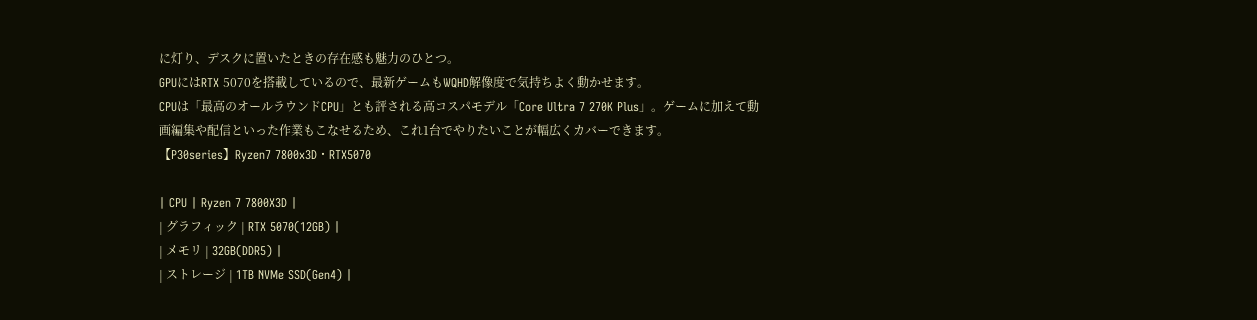に灯り、デスクに置いたときの存在感も魅力のひとつ。
GPUにはRTX 5070を搭載しているので、最新ゲームもWQHD解像度で気持ちよく動かせます。
CPUは「最高のオールラウンドCPU」とも評される高コスパモデル「Core Ultra 7 270K Plus」。ゲームに加えて動画編集や配信といった作業もこなせるため、これ1台でやりたいことが幅広くカバーできます。
【P30series】Ryzen7 7800x3D・RTX5070

| CPU | Ryzen 7 7800X3D |
| グラフィック | RTX 5070(12GB) |
| メモリ | 32GB(DDR5) |
| ストレージ | 1TB NVMe SSD(Gen4) |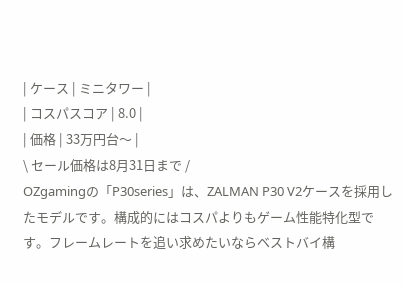| ケース | ミニタワー |
| コスパスコア | 8.0 |
| 価格 | 33万円台〜 |
\ セール価格は8月31日まで /
OZgamingの「P30series」は、ZALMAN P30 V2ケースを採用したモデルです。構成的にはコスパよりもゲーム性能特化型です。フレームレートを追い求めたいならベストバイ構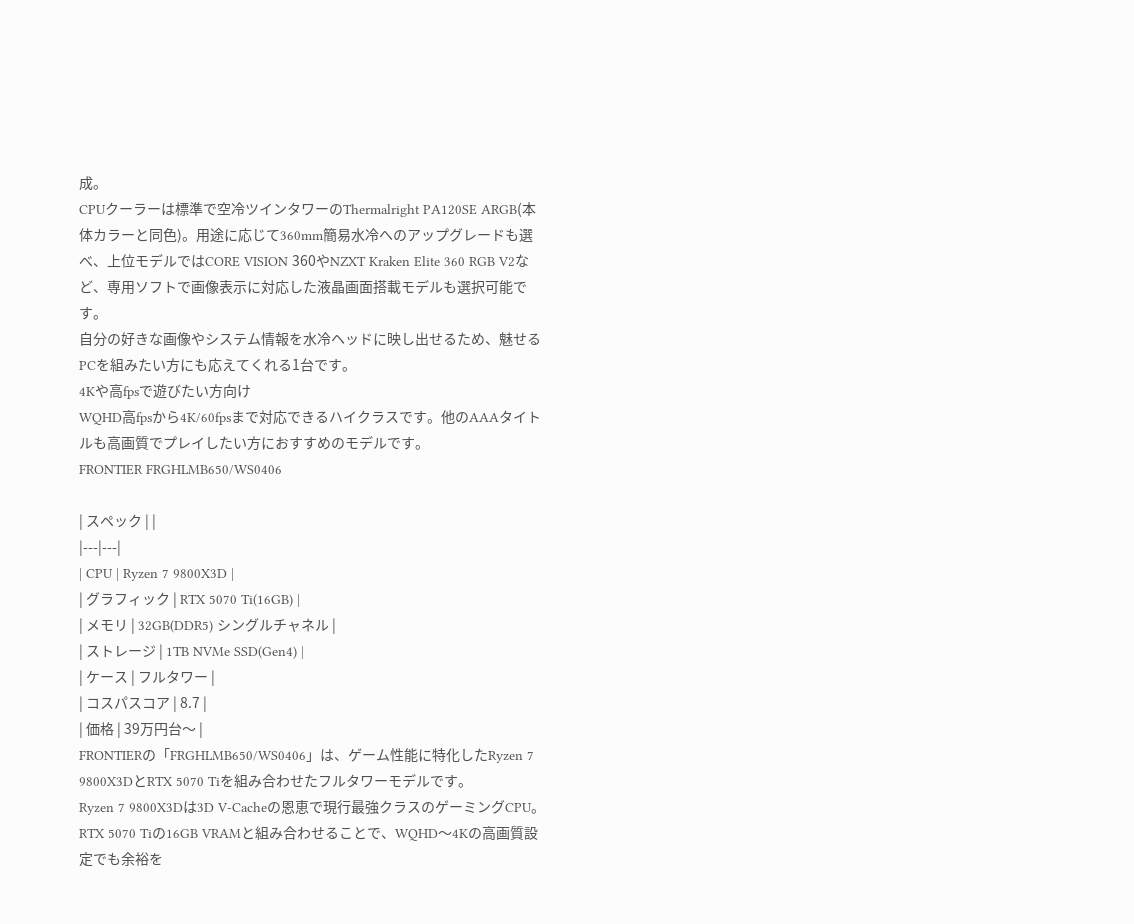成。
CPUクーラーは標準で空冷ツインタワーのThermalright PA120SE ARGB(本体カラーと同色)。用途に応じて360mm簡易水冷へのアップグレードも選べ、上位モデルではCORE VISION 360やNZXT Kraken Elite 360 RGB V2など、専用ソフトで画像表示に対応した液晶画面搭載モデルも選択可能です。
自分の好きな画像やシステム情報を水冷ヘッドに映し出せるため、魅せるPCを組みたい方にも応えてくれる1台です。
4Kや高fpsで遊びたい方向け
WQHD高fpsから4K/60fpsまで対応できるハイクラスです。他のAAAタイトルも高画質でプレイしたい方におすすめのモデルです。
FRONTIER FRGHLMB650/WS0406

| スペック | |
|---|---|
| CPU | Ryzen 7 9800X3D |
| グラフィック | RTX 5070 Ti(16GB) |
| メモリ | 32GB(DDR5) シングルチャネル |
| ストレージ | 1TB NVMe SSD(Gen4) |
| ケース | フルタワー |
| コスパスコア | 8.7 |
| 価格 | 39万円台〜 |
FRONTIERの「FRGHLMB650/WS0406」は、ゲーム性能に特化したRyzen 7 9800X3DとRTX 5070 Tiを組み合わせたフルタワーモデルです。
Ryzen 7 9800X3Dは3D V-Cacheの恩恵で現行最強クラスのゲーミングCPU。RTX 5070 Tiの16GB VRAMと組み合わせることで、WQHD〜4Kの高画質設定でも余裕を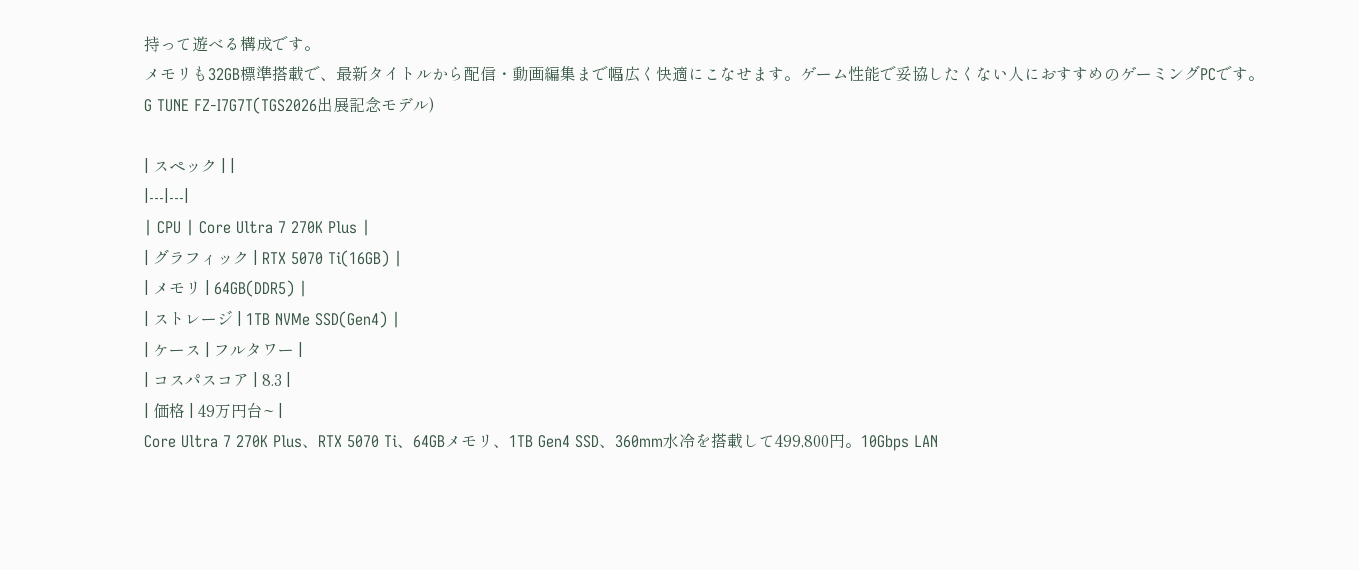持って遊べる構成です。
メモリも32GB標準搭載で、最新タイトルから配信・動画編集まで幅広く快適にこなせます。ゲーム性能で妥協したくない人におすすめのゲーミングPCです。
G TUNE FZ-I7G7T(TGS2026出展記念モデル)

| スペック | |
|---|---|
| CPU | Core Ultra 7 270K Plus |
| グラフィック | RTX 5070 Ti(16GB) |
| メモリ | 64GB(DDR5) |
| ストレージ | 1TB NVMe SSD(Gen4) |
| ケース | フルタワー |
| コスパスコア | 8.3 |
| 価格 | 49万円台~ |
Core Ultra 7 270K Plus、RTX 5070 Ti、64GBメモリ、1TB Gen4 SSD、360mm水冷を搭載して499,800円。10Gbps LAN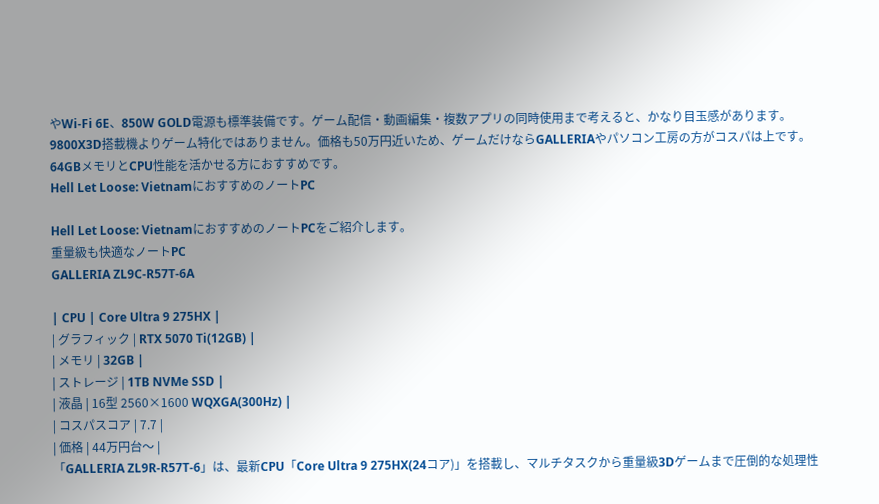やWi-Fi 6E、850W GOLD電源も標準装備です。ゲーム配信・動画編集・複数アプリの同時使用まで考えると、かなり目玉感があります。
9800X3D搭載機よりゲーム特化ではありません。価格も50万円近いため、ゲームだけならGALLERIAやパソコン工房の方がコスパは上です。64GBメモリとCPU性能を活かせる方におすすめです。
Hell Let Loose: VietnamにおすすめのノートPC

Hell Let Loose: VietnamにおすすめのノートPCをご紹介します。
重量級も快適なノートPC
GALLERIA ZL9C-R57T-6A

| CPU | Core Ultra 9 275HX |
| グラフィック | RTX 5070 Ti(12GB) |
| メモリ | 32GB |
| ストレージ | 1TB NVMe SSD |
| 液晶 | 16型 2560×1600 WQXGA(300Hz) |
| コスパスコア | 7.7 |
| 価格 | 44万円台〜 |
「GALLERIA ZL9R-R57T-6」は、最新CPU「Core Ultra 9 275HX(24コア)」を搭載し、マルチタスクから重量級3Dゲームまで圧倒的な処理性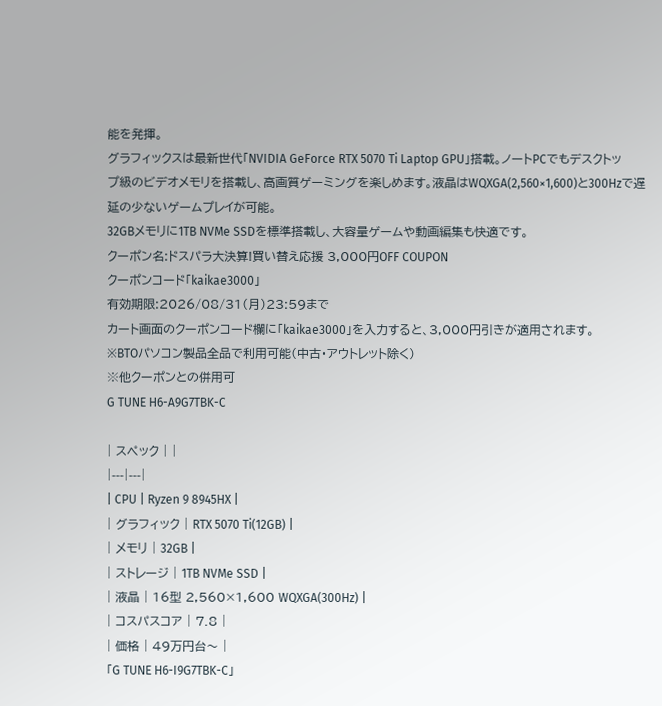能を発揮。
グラフィックスは最新世代「NVIDIA GeForce RTX 5070 Ti Laptop GPU」搭載。ノートPCでもデスクトップ級のビデオメモリを搭載し、高画質ゲーミングを楽しめます。液晶はWQXGA(2,560×1,600)と300Hzで遅延の少ないゲームプレイが可能。
32GBメモリに1TB NVMe SSDを標準搭載し、大容量ゲームや動画編集も快適です。
クーポン名:ドスパラ大決算!買い替え応援 3,000円OFF COUPON
クーポンコード「kaikae3000」
有効期限:2026/08/31(月)23:59まで
カート画面のクーポンコード欄に「kaikae3000」を入力すると、3,000円引きが適用されます。
※BTOパソコン製品全品で利用可能(中古・アウトレット除く)
※他クーポンとの併用可
G TUNE H6-A9G7TBK-C

| スペック | |
|---|---|
| CPU | Ryzen 9 8945HX |
| グラフィック | RTX 5070 Ti(12GB) |
| メモリ | 32GB |
| ストレージ | 1TB NVMe SSD |
| 液晶 | 16型 2,560×1,600 WQXGA(300Hz) |
| コスパスコア | 7.8 |
| 価格 | 49万円台〜 |
「G TUNE H6-I9G7TBK-C」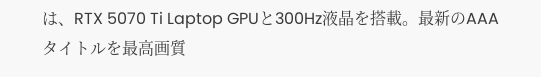は、RTX 5070 Ti Laptop GPUと300Hz液晶を搭載。最新のAAAタイトルを最高画質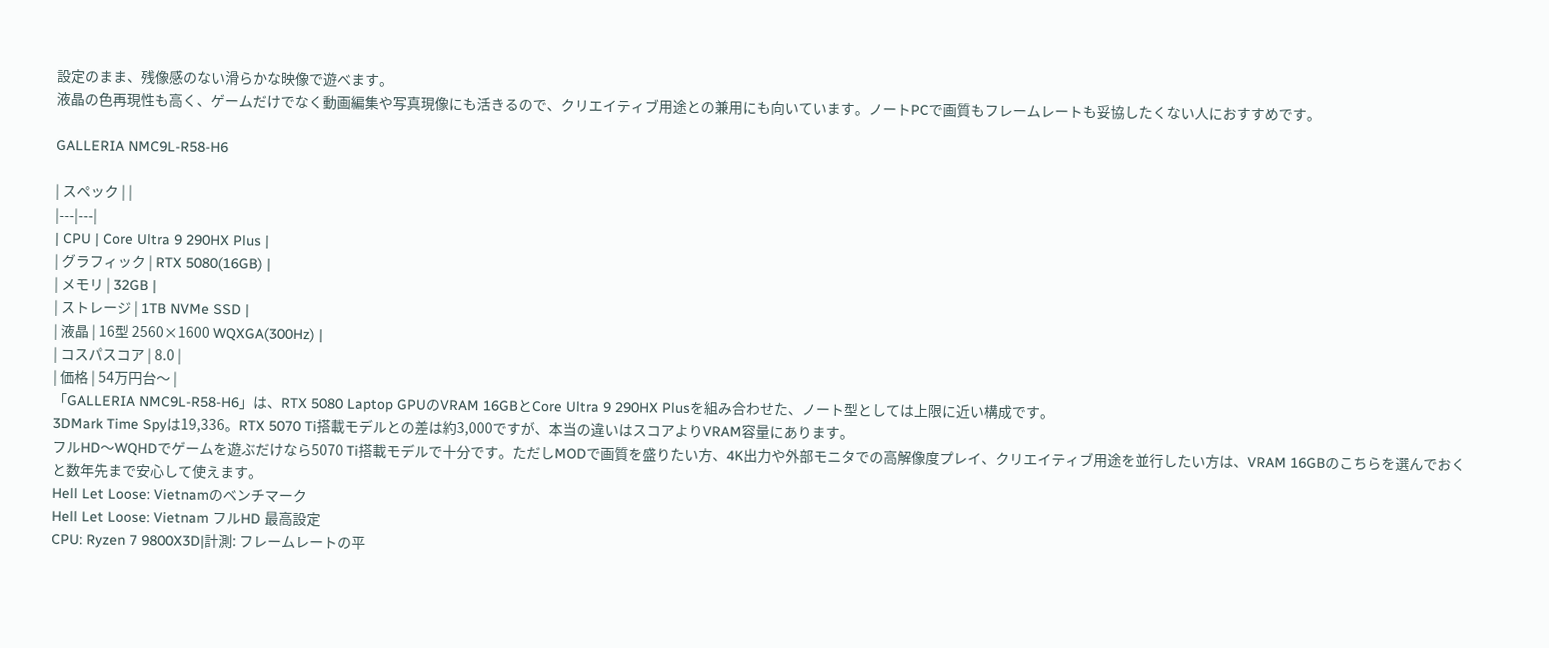設定のまま、残像感のない滑らかな映像で遊べます。
液晶の色再現性も高く、ゲームだけでなく動画編集や写真現像にも活きるので、クリエイティブ用途との兼用にも向いています。ノートPCで画質もフレームレートも妥協したくない人におすすめです。

GALLERIA NMC9L-R58-H6

| スペック | |
|---|---|
| CPU | Core Ultra 9 290HX Plus |
| グラフィック | RTX 5080(16GB) |
| メモリ | 32GB |
| ストレージ | 1TB NVMe SSD |
| 液晶 | 16型 2560×1600 WQXGA(300Hz) |
| コスパスコア | 8.0 |
| 価格 | 54万円台〜 |
「GALLERIA NMC9L-R58-H6」は、RTX 5080 Laptop GPUのVRAM 16GBとCore Ultra 9 290HX Plusを組み合わせた、ノート型としては上限に近い構成です。
3DMark Time Spyは19,336。RTX 5070 Ti搭載モデルとの差は約3,000ですが、本当の違いはスコアよりVRAM容量にあります。
フルHD〜WQHDでゲームを遊ぶだけなら5070 Ti搭載モデルで十分です。ただしMODで画質を盛りたい方、4K出力や外部モニタでの高解像度プレイ、クリエイティブ用途を並行したい方は、VRAM 16GBのこちらを選んでおくと数年先まで安心して使えます。
Hell Let Loose: Vietnamのベンチマーク
Hell Let Loose: Vietnam フルHD 最高設定
CPU: Ryzen 7 9800X3D|計測: フレームレートの平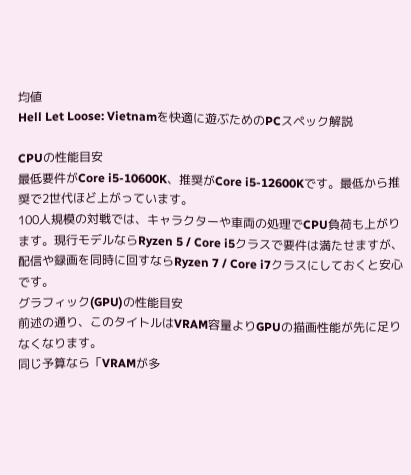均値
Hell Let Loose: Vietnamを快適に遊ぶためのPCスペック解説

CPUの性能目安
最低要件がCore i5-10600K、推奨がCore i5-12600Kです。最低から推奨で2世代ほど上がっています。
100人規模の対戦では、キャラクターや車両の処理でCPU負荷も上がります。現行モデルならRyzen 5 / Core i5クラスで要件は満たせますが、配信や録画を同時に回すならRyzen 7 / Core i7クラスにしておくと安心です。
グラフィック(GPU)の性能目安
前述の通り、このタイトルはVRAM容量よりGPUの描画性能が先に足りなくなります。
同じ予算なら「VRAMが多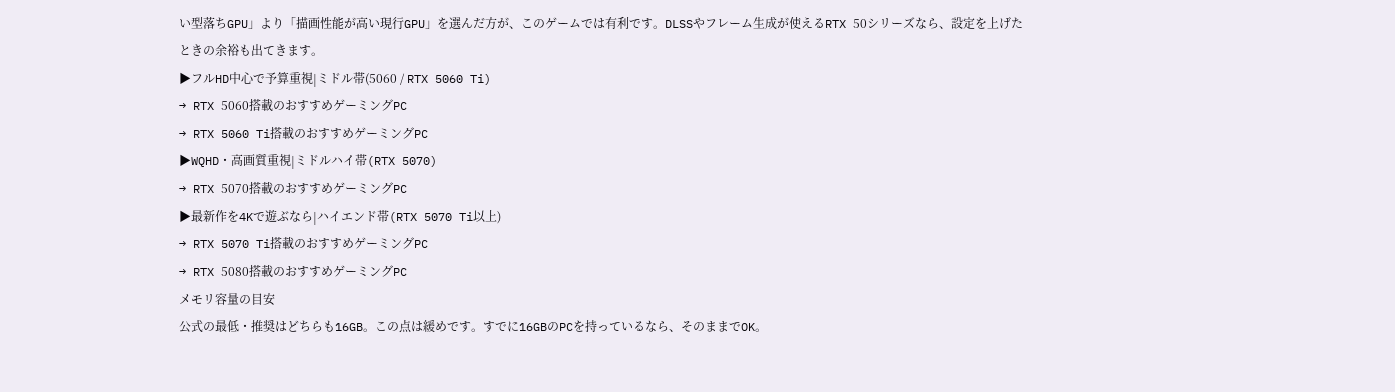い型落ちGPU」より「描画性能が高い現行GPU」を選んだ方が、このゲームでは有利です。DLSSやフレーム生成が使えるRTX 50シリーズなら、設定を上げたときの余裕も出てきます。
▶フルHD中心で予算重視|ミドル帯(5060 / RTX 5060 Ti)
→ RTX 5060搭載のおすすめゲーミングPC
→ RTX 5060 Ti搭載のおすすめゲーミングPC
▶WQHD・高画質重視|ミドルハイ帯(RTX 5070)
→ RTX 5070搭載のおすすめゲーミングPC
▶最新作を4Kで遊ぶなら|ハイエンド帯(RTX 5070 Ti以上)
→ RTX 5070 Ti搭載のおすすめゲーミングPC
→ RTX 5080搭載のおすすめゲーミングPC
メモリ容量の目安
公式の最低・推奨はどちらも16GB。この点は緩めです。すでに16GBのPCを持っているなら、そのままでOK。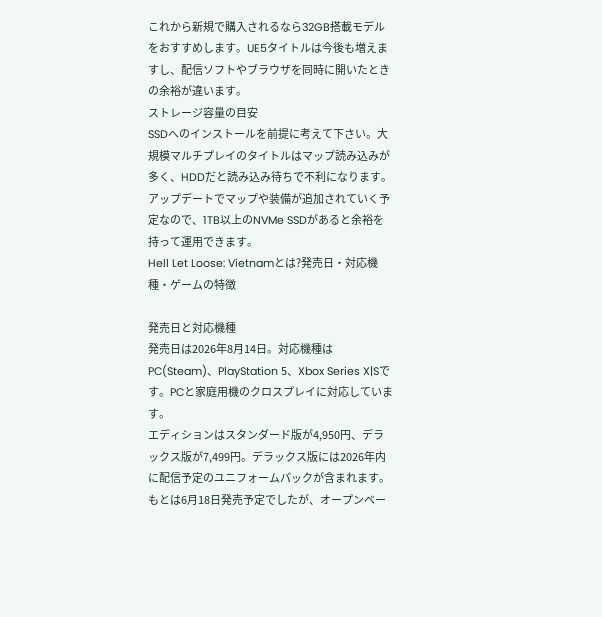これから新規で購入されるなら32GB搭載モデルをおすすめします。UE5タイトルは今後も増えますし、配信ソフトやブラウザを同時に開いたときの余裕が違います。
ストレージ容量の目安
SSDへのインストールを前提に考えて下さい。大規模マルチプレイのタイトルはマップ読み込みが多く、HDDだと読み込み待ちで不利になります。
アップデートでマップや装備が追加されていく予定なので、1TB以上のNVMe SSDがあると余裕を持って運用できます。
Hell Let Loose: Vietnamとは?発売日・対応機種・ゲームの特徴

発売日と対応機種
発売日は2026年8月14日。対応機種はPC(Steam)、PlayStation 5、Xbox Series X|Sです。PCと家庭用機のクロスプレイに対応しています。
エディションはスタンダード版が4,950円、デラックス版が7,499円。デラックス版には2026年内に配信予定のユニフォームパックが含まれます。
もとは6月18日発売予定でしたが、オープンベー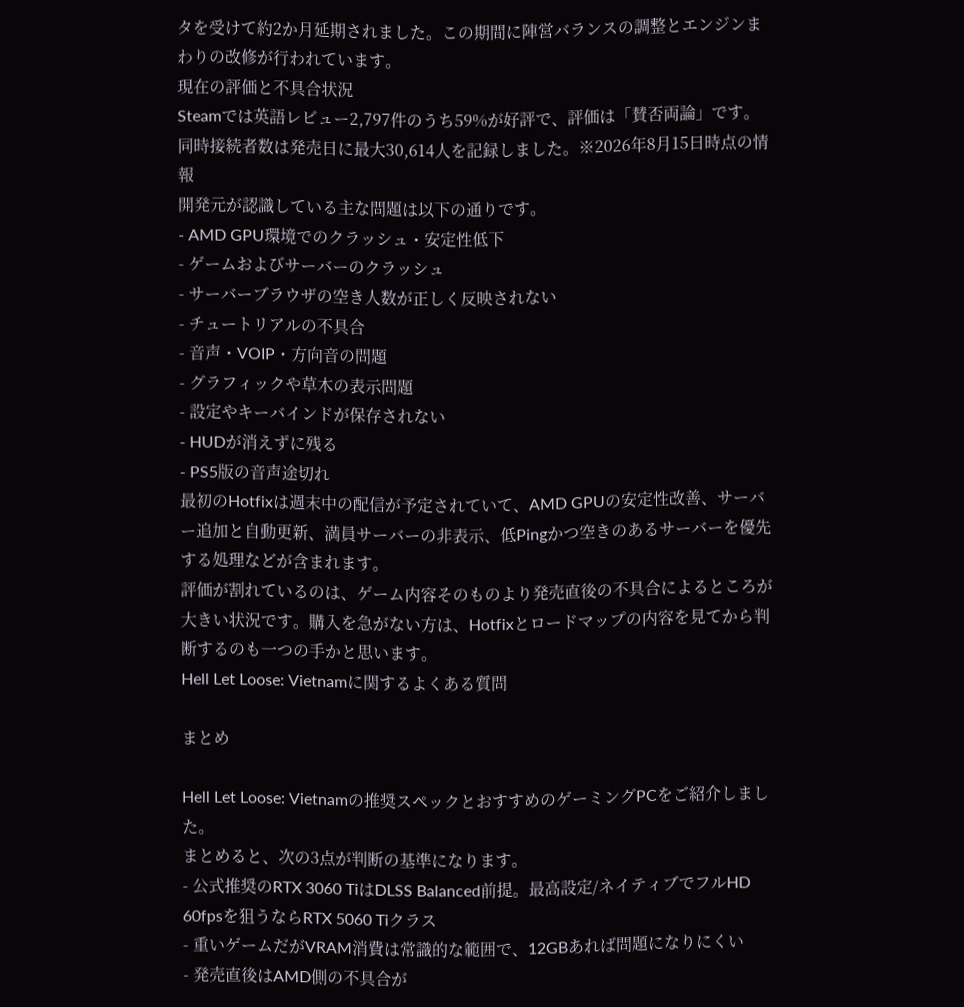タを受けて約2か月延期されました。この期間に陣営バランスの調整とエンジンまわりの改修が行われています。
現在の評価と不具合状況
Steamでは英語レビュー2,797件のうち59%が好評で、評価は「賛否両論」です。同時接続者数は発売日に最大30,614人を記録しました。※2026年8月15日時点の情報
開発元が認識している主な問題は以下の通りです。
- AMD GPU環境でのクラッシュ・安定性低下
- ゲームおよびサーバーのクラッシュ
- サーバーブラウザの空き人数が正しく反映されない
- チュートリアルの不具合
- 音声・VOIP・方向音の問題
- グラフィックや草木の表示問題
- 設定やキーバインドが保存されない
- HUDが消えずに残る
- PS5版の音声途切れ
最初のHotfixは週末中の配信が予定されていて、AMD GPUの安定性改善、サーバー追加と自動更新、満員サーバーの非表示、低Pingかつ空きのあるサーバーを優先する処理などが含まれます。
評価が割れているのは、ゲーム内容そのものより発売直後の不具合によるところが大きい状況です。購入を急がない方は、Hotfixとロードマップの内容を見てから判断するのも一つの手かと思います。
Hell Let Loose: Vietnamに関するよくある質問

まとめ

Hell Let Loose: Vietnamの推奨スペックとおすすめのゲーミングPCをご紹介しました。
まとめると、次の3点が判断の基準になります。
- 公式推奨のRTX 3060 TiはDLSS Balanced前提。最高設定/ネイティブでフルHD 60fpsを狙うならRTX 5060 Tiクラス
- 重いゲームだがVRAM消費は常識的な範囲で、12GBあれば問題になりにくい
- 発売直後はAMD側の不具合が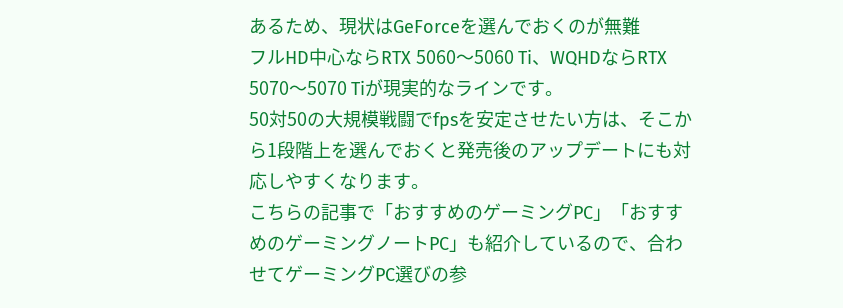あるため、現状はGeForceを選んでおくのが無難
フルHD中心ならRTX 5060〜5060 Ti、WQHDならRTX 5070〜5070 Tiが現実的なラインです。
50対50の大規模戦闘でfpsを安定させたい方は、そこから1段階上を選んでおくと発売後のアップデートにも対応しやすくなります。
こちらの記事で「おすすめのゲーミングPC」「おすすめのゲーミングノートPC」も紹介しているので、合わせてゲーミングPC選びの参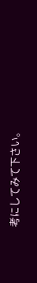考にしてみて下さい。